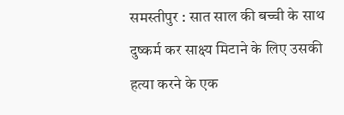समस्तीपुर : सात साल की बच्ची के साथ दुष्कर्म कर साक्ष्य मिटाने के लिए उसकी हत्या करने के एक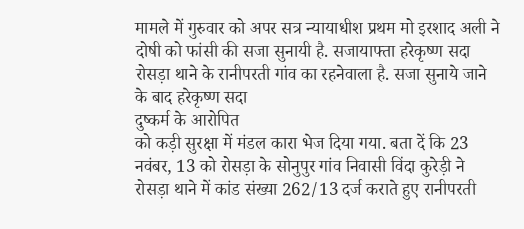मामले में गुरुवार को अपर सत्र न्यायाधीश प्रथम मो इरशाद अली ने दोषी को फांसी की सजा सुनायी है. सजायाफ्ता हरेकृष्ण सदा रोसड़ा थाने के रानीपरती गांव का रहनेवाला है. सजा सुनाये जाने के बाद हरेकृष्ण सदा
दुष्कर्म के आरोपित
को कड़ी सुरक्षा में मंडल कारा भेज दिया गया. बता दें कि 23 नवंबर, 13 को रोसड़ा के सोनुपुर गांव निवासी विंदा कुरेड़ी ने रोसड़ा थाने में कांड संख्या 262/13 दर्ज कराते हुए रानीपरती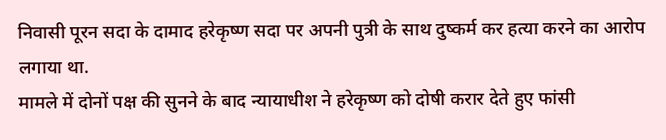निवासी पूरन सदा के दामाद हरेकृष्ण सदा पर अपनी पुत्री के साथ दुष्कर्म कर हत्या करने का आरोप लगाया था.
मामले में दोनों पक्ष की सुनने के बाद न्यायाधीश ने हरेकृष्ण को दोषी करार देते हुए फांसी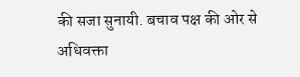की सजा सुनायी. बचाव पक्ष की ओर से अधिवक्ता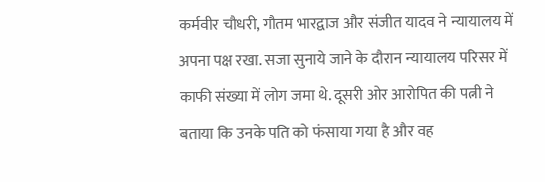कर्मवीर चौधरी, गौतम भारद्वाज और संजीत यादव ने न्यायालय में अपना पक्ष रखा. सजा सुनाये जाने के दौरान न्यायालय परिसर में काफी संख्या में लोग जमा थे. दूसरी ओर आरोपित की पत्नी ने बताया कि उनके पति को फंसाया गया है और वह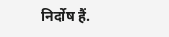निर्दोष हैं.